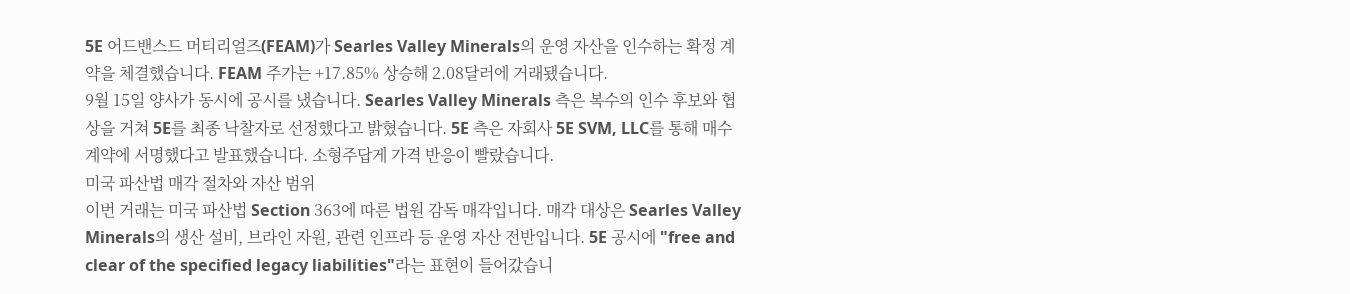5E 어드밴스드 머티리얼즈(FEAM)가 Searles Valley Minerals의 운영 자산을 인수하는 확정 계약을 체결했습니다. FEAM 주가는 +17.85% 상승해 2.08달러에 거래됐습니다.
9월 15일 양사가 동시에 공시를 냈습니다. Searles Valley Minerals 측은 복수의 인수 후보와 협상을 거쳐 5E를 최종 낙찰자로 선정했다고 밝혔습니다. 5E 측은 자회사 5E SVM, LLC를 통해 매수 계약에 서명했다고 발표했습니다. 소형주답게 가격 반응이 빨랐습니다.
미국 파산법 매각 절차와 자산 범위
이번 거래는 미국 파산법 Section 363에 따른 법원 감독 매각입니다. 매각 대상은 Searles Valley Minerals의 생산 설비, 브라인 자원, 관련 인프라 등 운영 자산 전반입니다. 5E 공시에 "free and clear of the specified legacy liabilities"라는 표현이 들어갔습니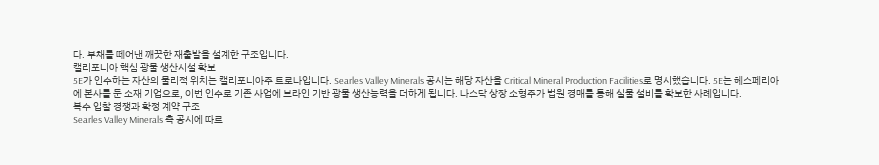다. 부채를 떼어낸 깨끗한 재출발을 설계한 구조입니다.
캘리포니아 핵심 광물 생산시설 확보
5E가 인수하는 자산의 물리적 위치는 캘리포니아주 트로나입니다. Searles Valley Minerals 공시는 해당 자산을 Critical Mineral Production Facilities로 명시했습니다. 5E는 헤스페리아에 본사를 둔 소재 기업으로, 이번 인수로 기존 사업에 브라인 기반 광물 생산능력을 더하게 됩니다. 나스닥 상장 소형주가 법원 경매를 통해 실물 설비를 확보한 사례입니다.
복수 입찰 경쟁과 확정 계약 구조
Searles Valley Minerals 측 공시에 따르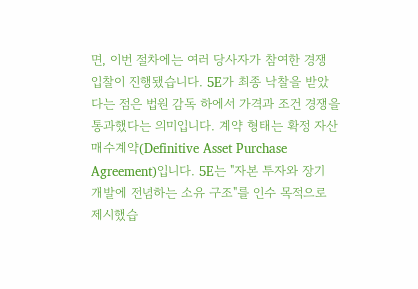면, 이번 절차에는 여러 당사자가 참여한 경쟁 입찰이 진행됐습니다. 5E가 최종 낙찰을 받았다는 점은 법원 감독 하에서 가격과 조건 경쟁을 통과했다는 의미입니다. 계약 형태는 확정 자산매수계약(Definitive Asset Purchase Agreement)입니다. 5E는 "자본 투자와 장기 개발에 전념하는 소유 구조"를 인수 목적으로 제시했습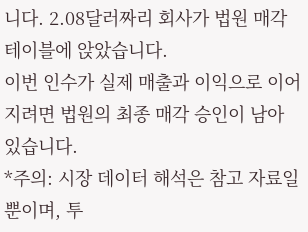니다. 2.08달러짜리 회사가 법원 매각 테이블에 앉았습니다.
이번 인수가 실제 매출과 이익으로 이어지려면 법원의 최종 매각 승인이 남아 있습니다.
*주의: 시장 데이터 해석은 참고 자료일 뿐이며, 투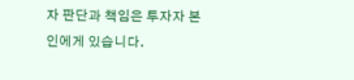자 판단과 책임은 투자자 본인에게 있습니다.